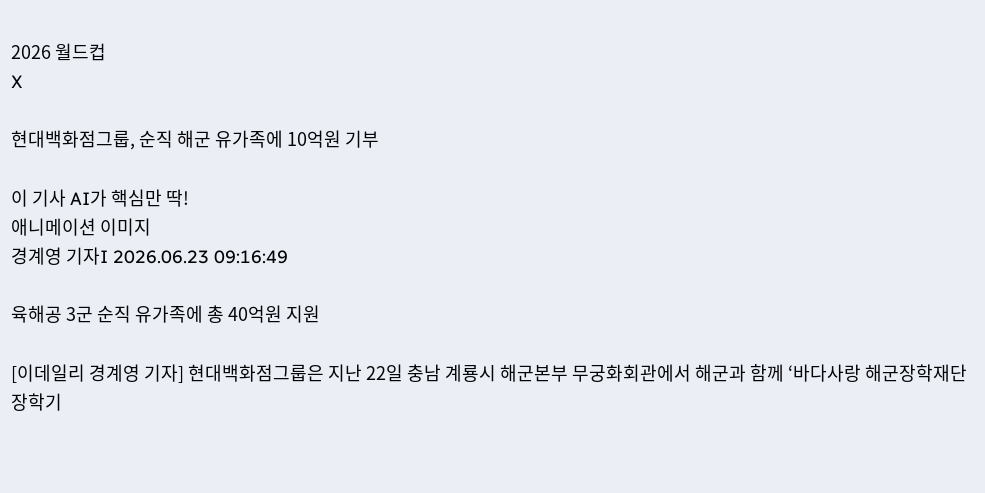2026 월드컵
X

현대백화점그룹, 순직 해군 유가족에 10억원 기부

이 기사 AI가 핵심만 딱!
애니메이션 이미지
경계영 기자I 2026.06.23 09:16:49

육해공 3군 순직 유가족에 총 40억원 지원

[이데일리 경계영 기자] 현대백화점그룹은 지난 22일 충남 계룡시 해군본부 무궁화회관에서 해군과 함께 ‘바다사랑 해군장학재단 장학기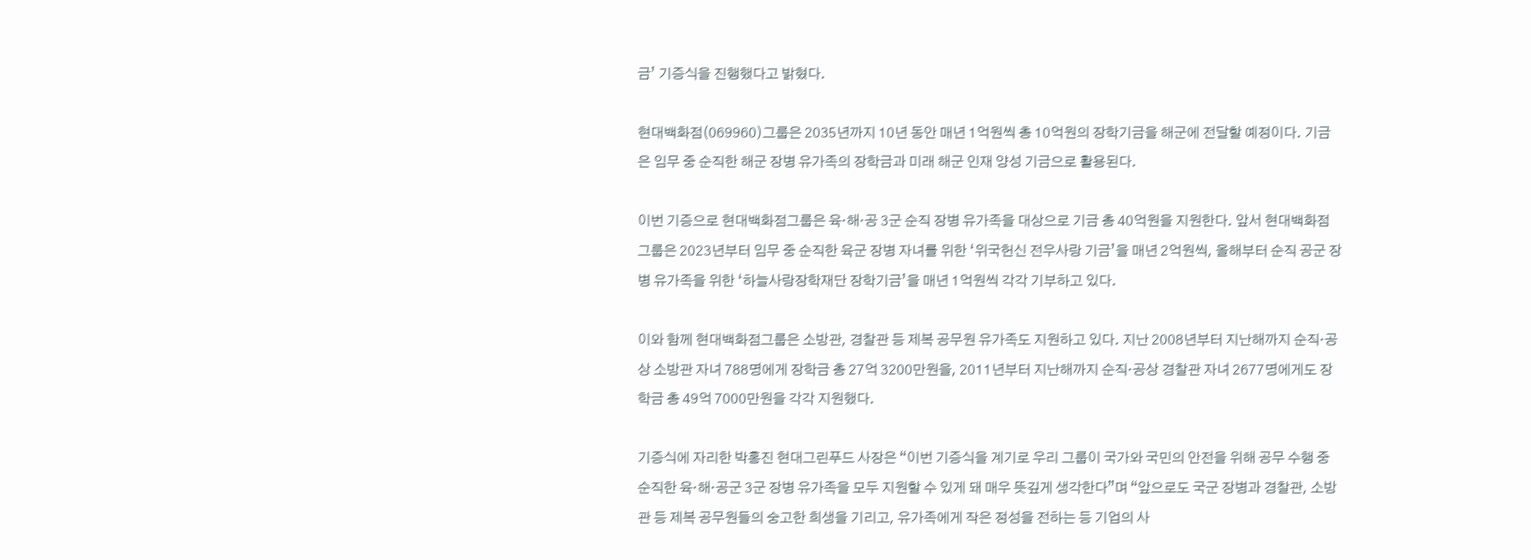금’ 기증식을 진행했다고 밝혔다.

현대백화점(069960)그룹은 2035년까지 10년 동안 매년 1억원씩 총 10억원의 장학기금을 해군에 전달할 예정이다. 기금은 임무 중 순직한 해군 장병 유가족의 장학금과 미래 해군 인재 양성 기금으로 활용된다.

이번 기증으로 현대백화점그룹은 육·해·공 3군 순직 장병 유가족을 대상으로 기금 총 40억원을 지원한다. 앞서 현대백화점그룹은 2023년부터 임무 중 순직한 육군 장병 자녀를 위한 ‘위국헌신 전우사랑 기금’을 매년 2억원씩, 올해부터 순직 공군 장병 유가족을 위한 ‘하늘사랑장학재단 장학기금’을 매년 1억원씩 각각 기부하고 있다.

이와 함께 현대백화점그룹은 소방관, 경찰관 등 제복 공무원 유가족도 지원하고 있다. 지난 2008년부터 지난해까지 순직·공상 소방관 자녀 788명에게 장학금 총 27억 3200만원을, 2011년부터 지난해까지 순직·공상 경찰관 자녀 2677명에게도 장학금 총 49억 7000만원을 각각 지원했다.

기증식에 자리한 박홍진 현대그린푸드 사장은 “이번 기증식을 계기로 우리 그룹이 국가와 국민의 안전을 위해 공무 수행 중 순직한 육·해·공군 3군 장병 유가족을 모두 지원할 수 있게 돼 매우 뜻깊게 생각한다”며 “앞으로도 국군 장병과 경찰관, 소방관 등 제복 공무원들의 숭고한 희생을 기리고, 유가족에게 작은 정성을 전하는 등 기업의 사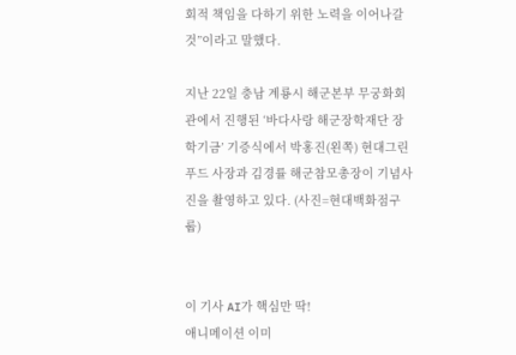회적 책임을 다하기 위한 노력을 이어나갈 것”이라고 말했다.

지난 22일 충남 계룡시 해군본부 무궁화회관에서 진행된 ‘바다사랑 해군장학재단 장학기금’ 기증식에서 박홍진(왼쪽) 현대그린푸드 사장과 김경률 해군참모총장이 기념사진을 촬영하고 있다. (사진=현대백화점구룹)


이 기사 AI가 핵심만 딱!
애니메이션 이미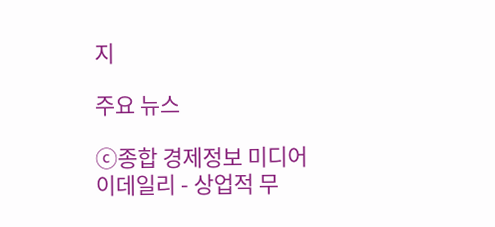지

주요 뉴스

ⓒ종합 경제정보 미디어 이데일리 - 상업적 무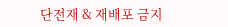단전재 & 재배포 금지